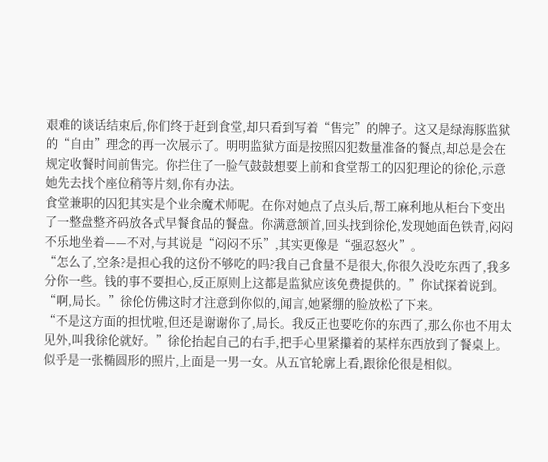艰难的谈话结束后,你们终于赶到食堂,却只看到写着“售完”的牌子。这又是绿海豚监狱的“自由”理念的再一次展示了。明明监狱方面是按照囚犯数量准备的餐点,却总是会在规定收餐时间前售完。你拦住了一脸气鼓鼓想要上前和食堂帮工的囚犯理论的徐伦,示意她先去找个座位稍等片刻,你有办法。
食堂兼职的囚犯其实是个业余魔术师呢。在你对她点了点头后,帮工麻利地从柜台下变出了一整盘整齐码放各式早餐食品的餐盘。你满意颔首,回头找到徐伦,发现她面色铁青,闷闷不乐地坐着——不对,与其说是“闷闷不乐”,其实更像是“强忍怒火”。
“怎么了,空条?是担心我的这份不够吃的吗?我自己食量不是很大,你很久没吃东西了,我多分你一些。钱的事不要担心,反正原则上这都是监狱应该免费提供的。”你试探着说到。
“啊,局长。”徐伦仿佛这时才注意到你似的,闻言,她紧绷的脸放松了下来。
“不是这方面的担忧啦,但还是谢谢你了,局长。我反正也要吃你的东西了,那么你也不用太见外,叫我徐伦就好。”徐伦抬起自己的右手,把手心里紧攥着的某样东西放到了餐桌上。似乎是一张椭圆形的照片,上面是一男一女。从五官轮廓上看,跟徐伦很是相似。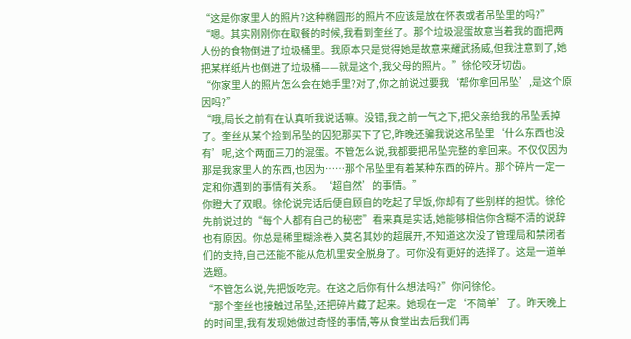“这是你家里人的照片?这种椭圆形的照片不应该是放在怀表或者吊坠里的吗?”
“嗯。其实刚刚你在取餐的时候,我看到奎丝了。那个垃圾混蛋故意当着我的面把两人份的食物倒进了垃圾桶里。我原本只是觉得她是故意来耀武扬威,但我注意到了,她把某样纸片也倒进了垃圾桶——就是这个,我父母的照片。”徐伦咬牙切齿。
“你家里人的照片怎么会在她手里?对了,你之前说过要我‘帮你拿回吊坠’,是这个原因吗?”
“哦,局长之前有在认真听我说话嘛。没错,我之前一气之下,把父亲给我的吊坠丢掉了。奎丝从某个捡到吊坠的囚犯那买下了它,昨晚还骗我说这吊坠里‘什么东西也没有’呢,这个两面三刀的混蛋。不管怎么说,我都要把吊坠完整的拿回来。不仅仅因为那是我家里人的东西,也因为……那个吊坠里有着某种东西的碎片。那个碎片一定一定和你遇到的事情有关系。‘超自然’的事情。”
你瞪大了双眼。徐伦说完话后便自顾自的吃起了早饭,你却有了些别样的担忧。徐伦先前说过的“每个人都有自己的秘密”看来真是实话,她能够相信你含糊不清的说辞也有原因。你总是稀里糊涂卷入莫名其妙的超展开,不知道这次没了管理局和禁闭者们的支持,自己还能不能从危机里安全脱身了。可你没有更好的选择了。这是一道单选题。
“不管怎么说,先把饭吃完。在这之后你有什么想法吗?”你问徐伦。
“那个奎丝也接触过吊坠,还把碎片藏了起来。她现在一定‘不简单’了。昨天晚上的时间里,我有发现她做过奇怪的事情,等从食堂出去后我们再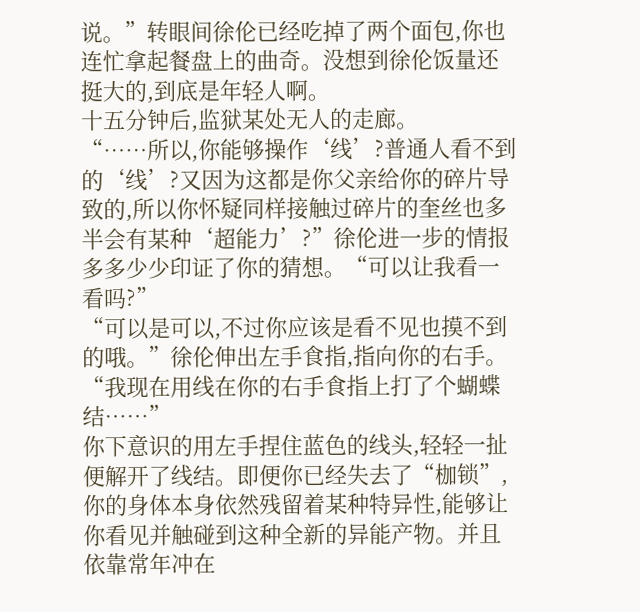说。”转眼间徐伦已经吃掉了两个面包,你也连忙拿起餐盘上的曲奇。没想到徐伦饭量还挺大的,到底是年轻人啊。
十五分钟后,监狱某处无人的走廊。
“……所以,你能够操作‘线’?普通人看不到的‘线’?又因为这都是你父亲给你的碎片导致的,所以你怀疑同样接触过碎片的奎丝也多半会有某种‘超能力’?”徐伦进一步的情报多多少少印证了你的猜想。“可以让我看一看吗?”
“可以是可以,不过你应该是看不见也摸不到的哦。”徐伦伸出左手食指,指向你的右手。“我现在用线在你的右手食指上打了个蝴蝶结……”
你下意识的用左手捏住蓝色的线头,轻轻一扯便解开了线结。即便你已经失去了“枷锁”,你的身体本身依然残留着某种特异性,能够让你看见并触碰到这种全新的异能产物。并且依靠常年冲在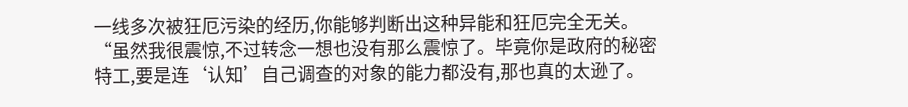一线多次被狂厄污染的经历,你能够判断出这种异能和狂厄完全无关。
“虽然我很震惊,不过转念一想也没有那么震惊了。毕竟你是政府的秘密特工,要是连‘认知’自己调查的对象的能力都没有,那也真的太逊了。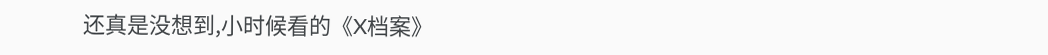还真是没想到,小时候看的《X档案》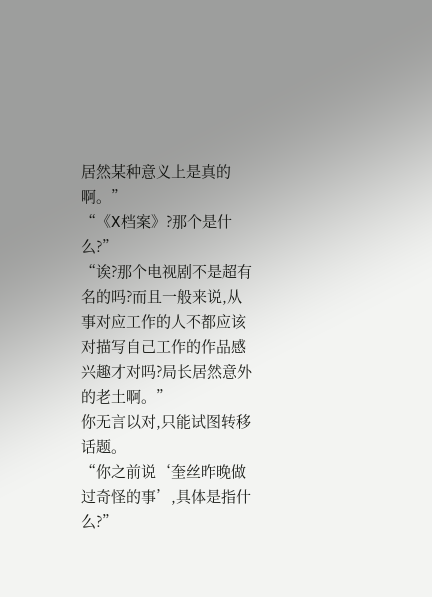居然某种意义上是真的啊。”
“《X档案》?那个是什么?”
“诶?那个电视剧不是超有名的吗?而且一般来说,从事对应工作的人不都应该对描写自己工作的作品感兴趣才对吗?局长居然意外的老土啊。”
你无言以对,只能试图转移话题。
“你之前说‘奎丝昨晚做过奇怪的事’,具体是指什么?”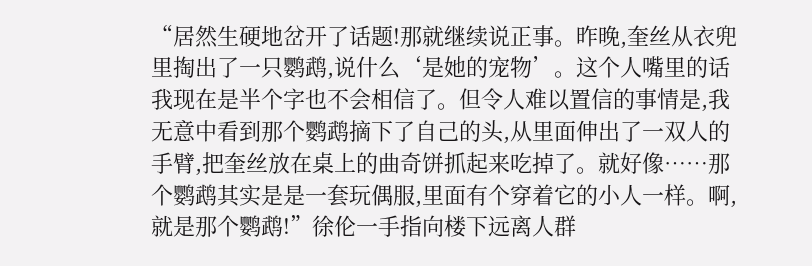“居然生硬地岔开了话题!那就继续说正事。昨晚,奎丝从衣兜里掏出了一只鹦鹉,说什么‘是她的宠物’。这个人嘴里的话我现在是半个字也不会相信了。但令人难以置信的事情是,我无意中看到那个鹦鹉摘下了自己的头,从里面伸出了一双人的手臂,把奎丝放在桌上的曲奇饼抓起来吃掉了。就好像……那个鹦鹉其实是是一套玩偶服,里面有个穿着它的小人一样。啊,就是那个鹦鹉!”徐伦一手指向楼下远离人群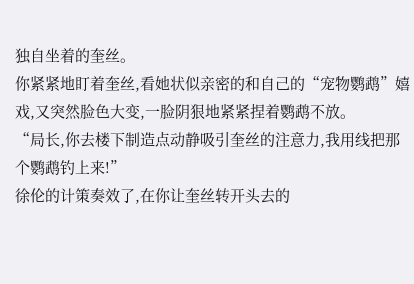独自坐着的奎丝。
你紧紧地盯着奎丝,看她状似亲密的和自己的“宠物鹦鹉”嬉戏,又突然脸色大变,一脸阴狠地紧紧捏着鹦鹉不放。
“局长,你去楼下制造点动静吸引奎丝的注意力,我用线把那个鹦鹉钓上来!”
徐伦的计策奏效了,在你让奎丝转开头去的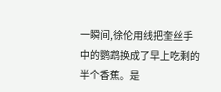一瞬间,徐伦用线把奎丝手中的鹦鹉换成了早上吃剩的半个香蕉。是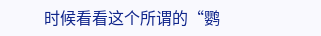时候看看这个所谓的“鹦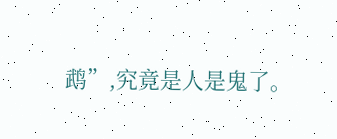鹉”,究竟是人是鬼了。